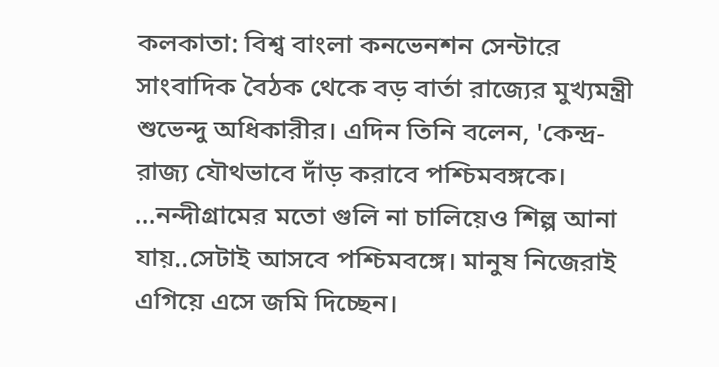কলকাতা: বিশ্ব বাংলা কনভেনশন সেন্টারে সাংবাদিক বৈঠক থেকে বড় বার্তা রাজ্যের মুখ্যমন্ত্রী শুভেন্দু অধিকারীর। এদিন তিনি বলেন, 'কেন্দ্র-রাজ্য যৌথভাবে দাঁড় করাবে পশ্চিমবঙ্গকে। ...নন্দীগ্রামের মতো গুলি না চালিয়েও শিল্প আনা যায়..সেটাই আসবে পশ্চিমবঙ্গে। মানুষ নিজেরাই এগিয়ে এসে জমি দিচ্ছেন।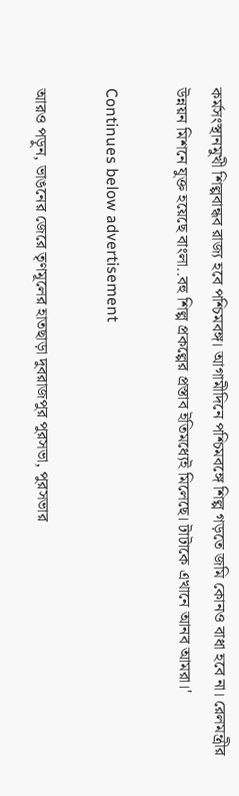কর্মসংস্থানমুখী শিল্পবান্ধব রাজ্য হবে পশ্চিমবঙ্গ। আগামীদিনে পশ্চিমবঙ্গে শিল্প গড়তে জমি কোনও বাধা হবে না। রেলমন্ত্রীর উন্নয়ন মিশনে যুক্ত হয়েছে বাংলা..বহু শিল্প প্রকল্পের প্রস্তাব ইতিমধ্যেই মিলেছে। টাটাকে এখানে আনব আমরা।'

Continues below advertisement

আরও পড়ুন, ভাঙনের জেরে তৃণমূলের হাতছাড়া দুবরাজপুর পুরসভা, পুরসভার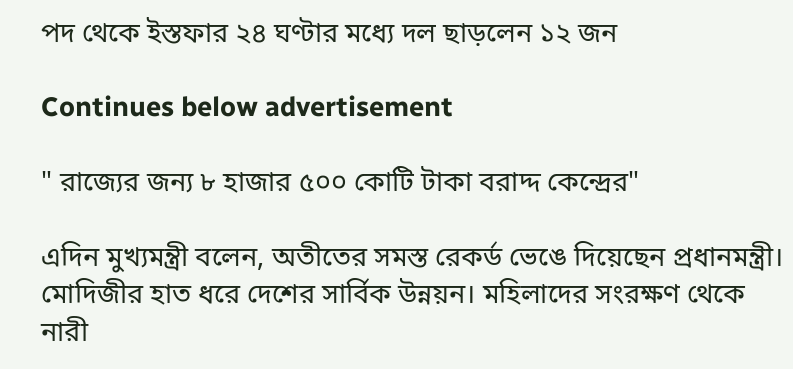পদ থেকে ইস্তফার ২৪ ঘণ্টার মধ্যে দল ছাড়লেন ১২ জন

Continues below advertisement

" রাজ্যের জন্য ৮ হাজার ৫০০ কোটি টাকা বরাদ্দ কেন্দ্রের"

এদিন মুখ্যমন্ত্রী বলেন, অতীতের সমস্ত রেকর্ড ভেঙে দিয়েছেন প্রধানমন্ত্রী। মোদিজীর হাত ধরে দেশের সার্বিক উন্নয়ন। মহিলাদের সংরক্ষণ থেকে নারী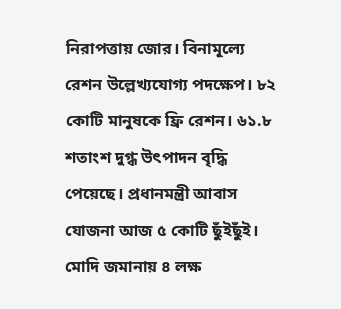নিরাপত্তায় জোর। বিনামূল্যে রেশন উল্লেখ্যযোগ্য পদক্ষেপ। ৮২ কোটি মানুষকে ফ্রি রেশন। ৬১.৮ শতাংশ দুগ্ধ উৎপাদন বৃদ্ধি পেয়েছে। প্রধানমন্ত্রী আবাস যোজনা আজ ৫ কোটি ছুঁইছুঁই। মোদি জমানায় ৪ লক্ষ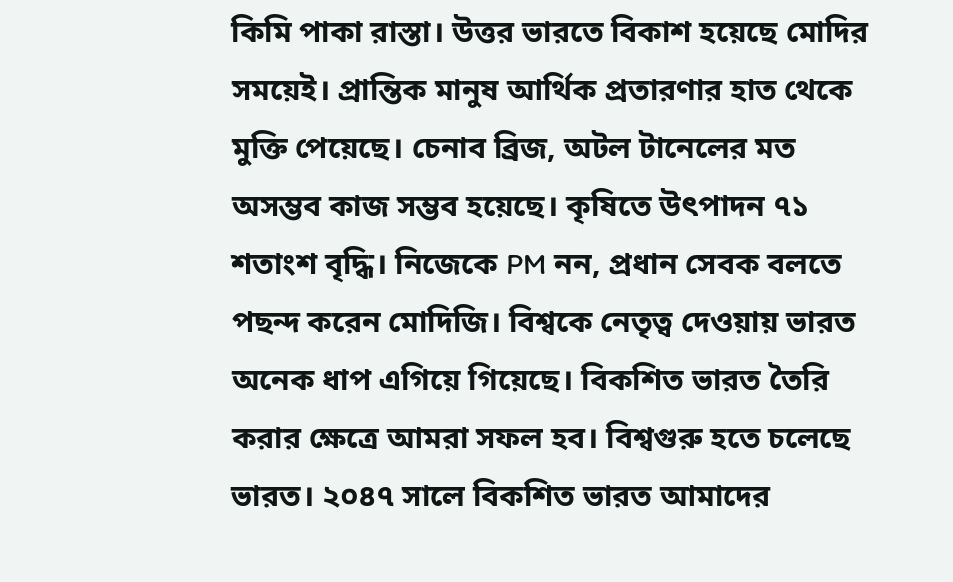কিমি পাকা রাস্তা। উত্তর ভারতে বিকাশ হয়েছে মোদির সময়েই। প্রান্তিক মানুষ আর্থিক প্রতারণার হাত থেকে মুক্তি পেয়েছে। চেনাব ব্রিজ, অটল টানেলের মত অসম্ভব কাজ সম্ভব হয়েছে। কৃষিতে উৎপাদন ৭১ শতাংশ বৃদ্ধি। নিজেকে PM নন, প্রধান সেবক বলতে পছন্দ করেন মোদিজি। বিশ্বকে নেতৃত্ব দেওয়ায় ভারত অনেক ধাপ এগিয়ে গিয়েছে। বিকশিত ভারত তৈরি করার ক্ষেত্রে আমরা সফল হব। বিশ্বগুরু হতে চলেছে ভারত। ২০৪৭ সালে বিকশিত ভারত আমাদের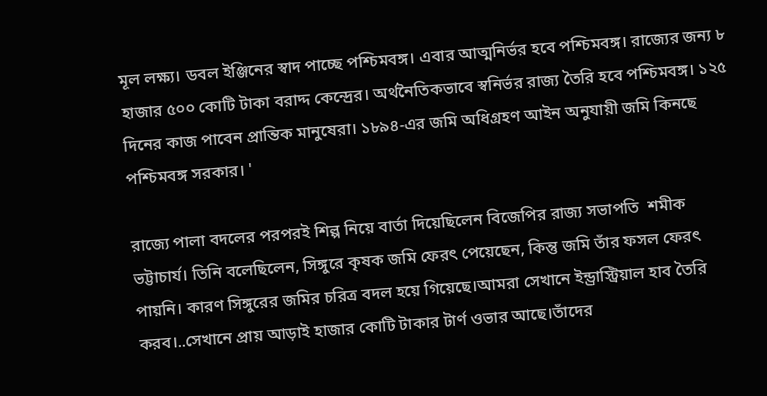মূল লক্ষ্য। ডবল ইঞ্জিনের স্বাদ পাচ্ছে পশ্চিমবঙ্গ। এবার আত্মনির্ভর হবে পশ্চিমবঙ্গ। রাজ্যের জন্য ৮ হাজার ৫০০ কোটি টাকা বরাদ্দ কেন্দ্রের। অর্থনৈতিকভাবে স্বনির্ভর রাজ্য তৈরি হবে পশ্চিমবঙ্গ। ১২৫ দিনের কাজ পাবেন প্রান্তিক মানুষেরা। ১৮৯৪-এর জমি অধিগ্রহণ আইন অনুযায়ী জমি কিনছে পশ্চিমবঙ্গ সরকার। '

রাজ্যে পালা বদলের পরপরই শিল্প নিয়ে বার্তা দিয়েছিলেন বিজেপির রাজ্য সভাপতি  শমীক ভট্টাচার্য। তিনি বলেছিলেন, সিঙ্গুরে কৃষক জমি ফেরৎ পেয়েছেন, কিন্তু জমি তাঁর ফসল ফেরৎ পায়নি। কারণ সিঙ্গুরের জমির চরিত্র বদল হয়ে গিয়েছে।আমরা সেখানে ইন্ড্রাস্ট্রিয়াল হাব তৈরি করব।..সেখানে প্রায় আড়াই হাজার কোটি টাকার টার্ণ ওভার আছে।তাঁদের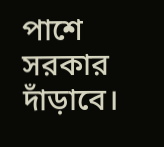পাশে সরকার দাঁড়াবে।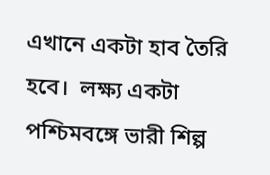এখানে একটা হাব তৈরি হবে।  লক্ষ্য একটা পশ্চিমবঙ্গে ভারী শিল্প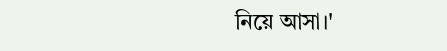নিয়ে আসা।'